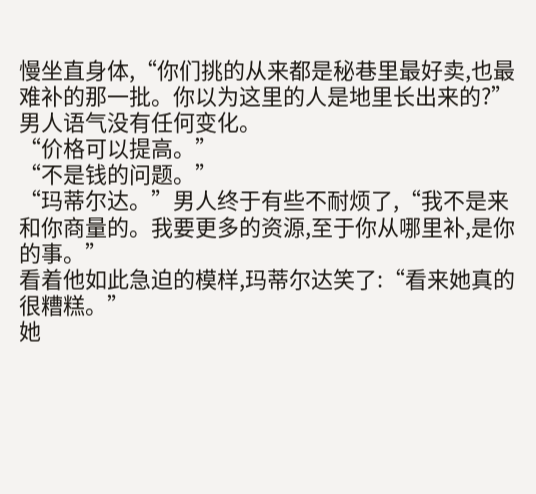慢坐直身体,“你们挑的从来都是秘巷里最好卖,也最难补的那一批。你以为这里的人是地里长出来的?”
男人语气没有任何变化。
“价格可以提高。”
“不是钱的问题。”
“玛蒂尔达。”男人终于有些不耐烦了,“我不是来和你商量的。我要更多的资源,至于你从哪里补,是你的事。”
看着他如此急迫的模样,玛蒂尔达笑了:“看来她真的很糟糕。”
她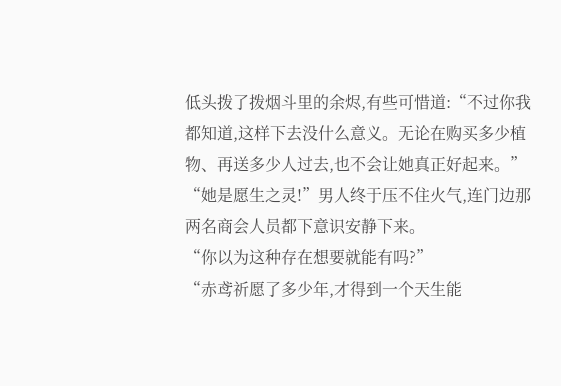低头拨了拨烟斗里的余烬,有些可惜道:“不过你我都知道,这样下去没什么意义。无论在购买多少植物、再送多少人过去,也不会让她真正好起来。”
“她是愿生之灵!”男人终于压不住火气,连门边那两名商会人员都下意识安静下来。
“你以为这种存在想要就能有吗?”
“赤鸢祈愿了多少年,才得到一个天生能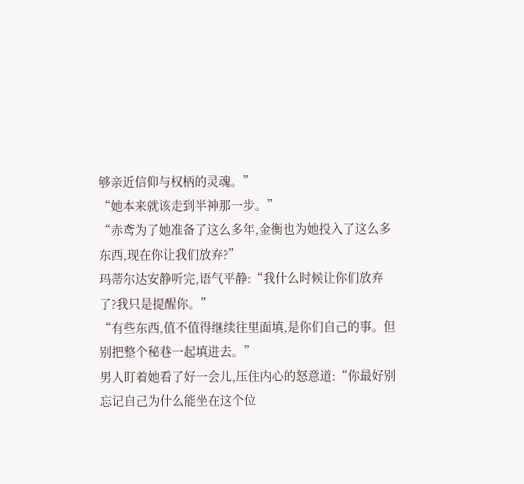够亲近信仰与权柄的灵魂。”
“她本来就该走到半神那一步。”
“赤鸢为了她准备了这么多年,金衡也为她投入了这么多东西,现在你让我们放弃?”
玛蒂尔达安静听完,语气平静:“我什么时候让你们放弃了?我只是提醒你。”
“有些东西,值不值得继续往里面填,是你们自己的事。但别把整个秘巷一起填进去。”
男人盯着她看了好一会儿,压住内心的怒意道:“你最好别忘记自己为什么能坐在这个位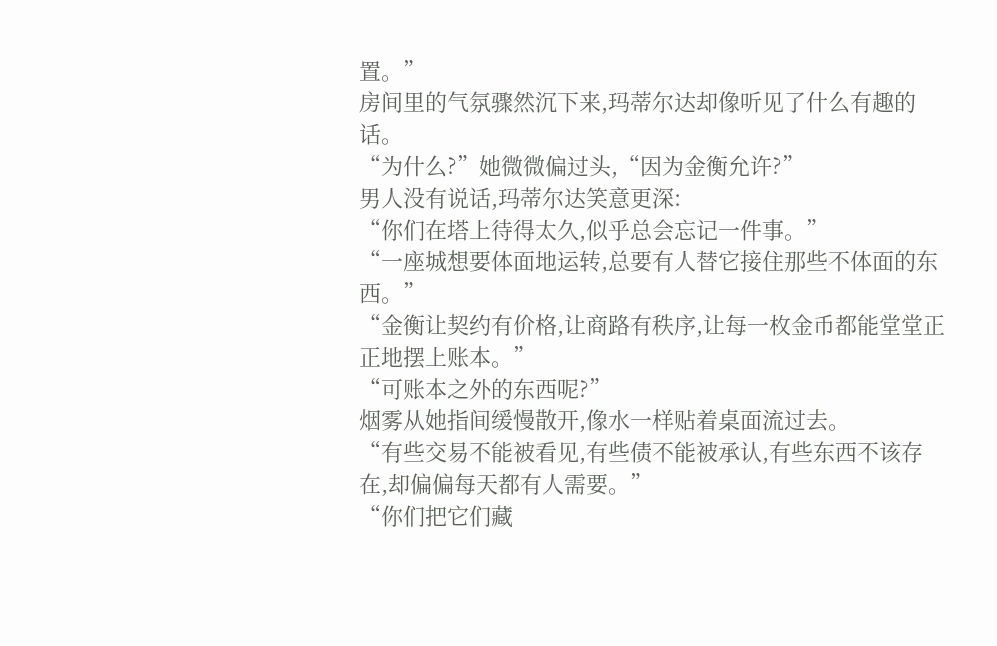置。”
房间里的气氛骤然沉下来,玛蒂尔达却像听见了什么有趣的话。
“为什么?”她微微偏过头,“因为金衡允许?”
男人没有说话,玛蒂尔达笑意更深:
“你们在塔上待得太久,似乎总会忘记一件事。”
“一座城想要体面地运转,总要有人替它接住那些不体面的东西。”
“金衡让契约有价格,让商路有秩序,让每一枚金币都能堂堂正正地摆上账本。”
“可账本之外的东西呢?”
烟雾从她指间缓慢散开,像水一样贴着桌面流过去。
“有些交易不能被看见,有些债不能被承认,有些东西不该存在,却偏偏每天都有人需要。”
“你们把它们藏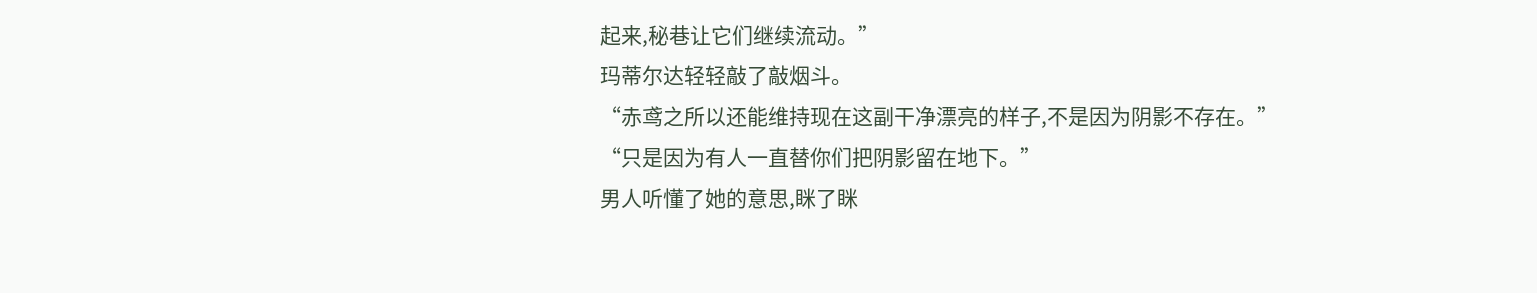起来,秘巷让它们继续流动。”
玛蒂尔达轻轻敲了敲烟斗。
“赤鸢之所以还能维持现在这副干净漂亮的样子,不是因为阴影不存在。”
“只是因为有人一直替你们把阴影留在地下。”
男人听懂了她的意思,眯了眯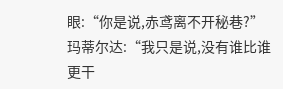眼:“你是说,赤鸢离不开秘巷?”
玛蒂尔达:“我只是说,没有谁比谁更干